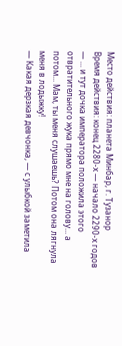Место действия: планета Минбар, г. Тузанор
Время действия: конец 2280-х — начало 2290-х годов
— ... и тут дочка императора положила этого отвратительного жука прямо мне на голову... а потом... Мам, ты меня слушаешь? Потом она лягнула меня в лодыжку!
— Какая дерзкая девчонка, — с улыбкой заметила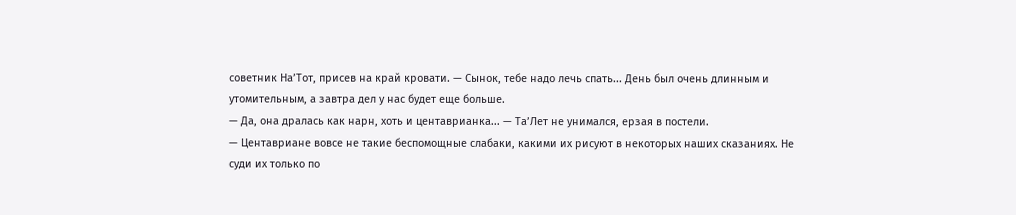советник На’Тот, присев на край кровати. — Сынок, тебе надо лечь спать... День был очень длинным и утомительным, а завтра дел у нас будет еще больше.
— Да, она дралась как нарн, хоть и центаврианка... — Та’Лет не унимался, ерзая в постели.
— Центавриане вовсе не такие беспомощные слабаки, какими их рисуют в некоторых наших сказаниях. Не суди их только по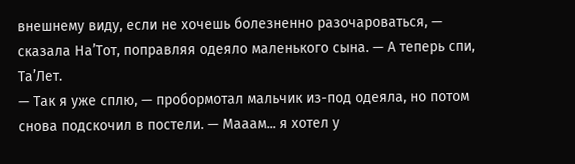внешнему виду, если не хочешь болезненно разочароваться, — сказала На’Тот, поправляя одеяло маленького сына. — А теперь спи, Та’Лет.
— Так я уже сплю, — пробормотал мальчик из-под одеяла, но потом снова подскочил в постели. — Мааам... я хотел у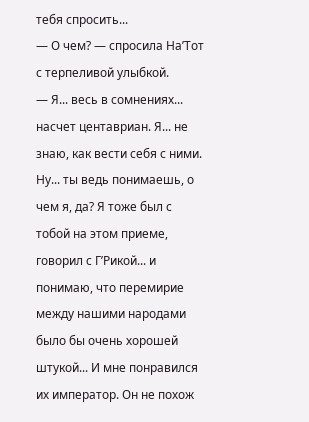тебя спросить...
— О чем? — спросила На’Тот с терпеливой улыбкой.
— Я... весь в сомнениях... насчет центавриан. Я... не знаю, как вести себя с ними. Ну... ты ведь понимаешь, о чем я, да? Я тоже был с тобой на этом приеме, говорил с Г’Рикой... и понимаю, что перемирие между нашими народами было бы очень хорошей штукой... И мне понравился их император. Он не похож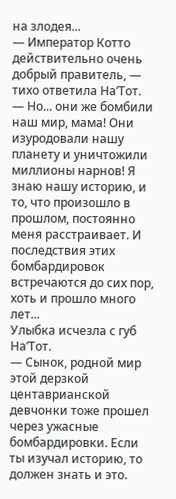на злодея...
— Император Котто действительно очень добрый правитель, — тихо ответила На’Тот.
— Но... они же бомбили наш мир, мама! Они изуродовали нашу планету и уничтожили миллионы нарнов! Я знаю нашу историю, и то, что произошло в прошлом, постоянно меня расстраивает. И последствия этих бомбардировок встречаются до сих пор, хоть и прошло много лет...
Улыбка исчезла с губ На’Тот.
— Сынок, родной мир этой дерзкой центаврианской девчонки тоже прошел через ужасные бомбардировки. Если ты изучал историю, то должен знать и это.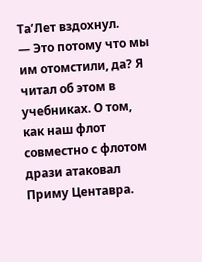Та’Лет вздохнул.
— Это потому что мы им отомстили, да? Я читал об этом в учебниках. О том, как наш флот совместно с флотом дрази атаковал Приму Центавра.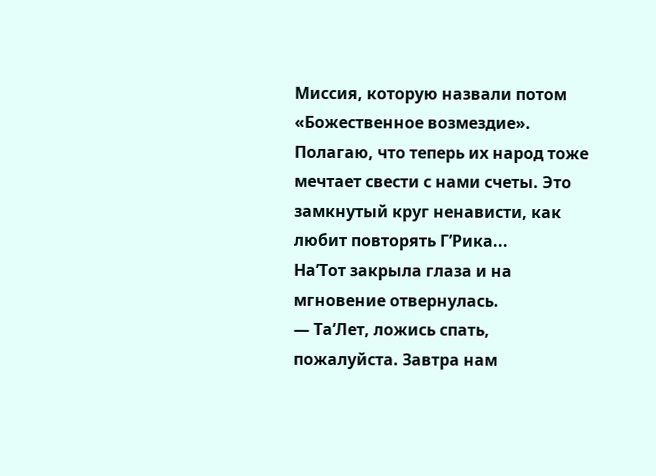Миссия, которую назвали потом «Божественное возмездие». Полагаю, что теперь их народ тоже мечтает свести с нами счеты. Это замкнутый круг ненависти, как любит повторять Г’Рика...
На’Тот закрыла глаза и на мгновение отвернулась.
— Та’Лет, ложись спать, пожалуйста. Завтра нам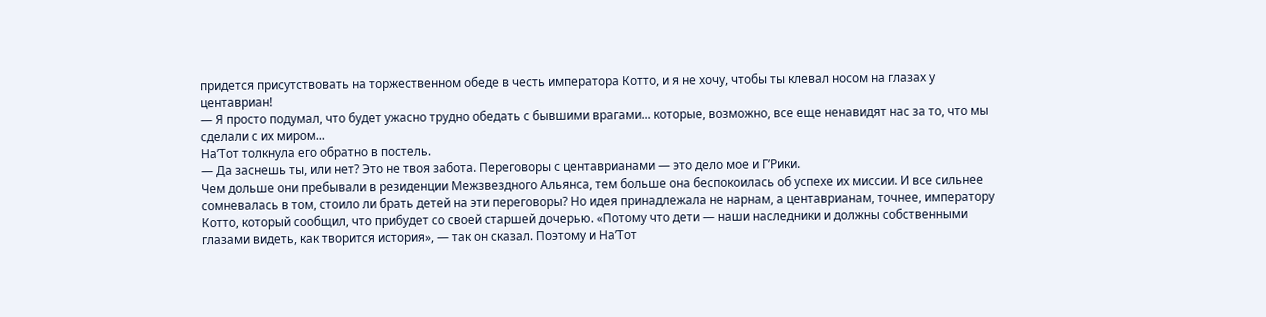придется присутствовать на торжественном обеде в честь императора Котто, и я не хочу, чтобы ты клевал носом на глазах у центавриан!
— Я просто подумал, что будет ужасно трудно обедать с бывшими врагами... которые, возможно, все еще ненавидят нас за то, что мы сделали с их миром...
На’Тот толкнула его обратно в постель.
— Да заснешь ты, или нет? Это не твоя забота. Переговоры с центаврианами — это дело мое и Г’Рики.
Чем дольше они пребывали в резиденции Межзвездного Альянса, тем больше она беспокоилась об успехе их миссии. И все сильнее сомневалась в том, стоило ли брать детей на эти переговоры? Но идея принадлежала не нарнам, а центаврианам, точнее, императору Котто, который сообщил, что прибудет со своей старшей дочерью. «Потому что дети — наши наследники и должны собственными глазами видеть, как творится история», — так он сказал. Поэтому и На’Тот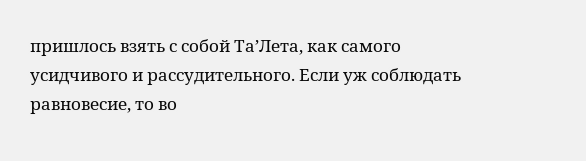пришлось взять с собой Та’Лета, как самого усидчивого и рассудительного. Если уж соблюдать равновесие, то во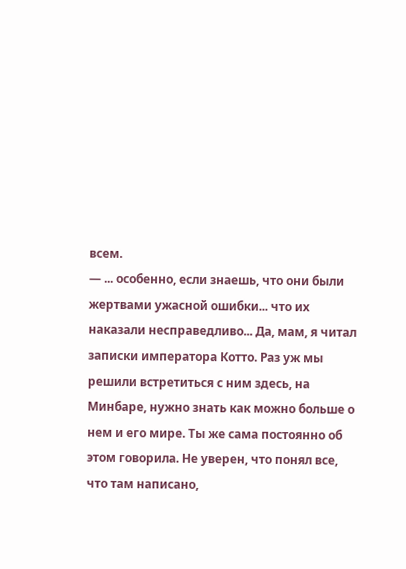всем.
— ... особенно, если знаешь, что они были жертвами ужасной ошибки... что их наказали несправедливо... Да, мам, я читал записки императора Котто. Раз уж мы решили встретиться с ним здесь, на Минбаре, нужно знать как можно больше о нем и его мире. Ты же сама постоянно об этом говорила. Не уверен, что понял все, что там написано,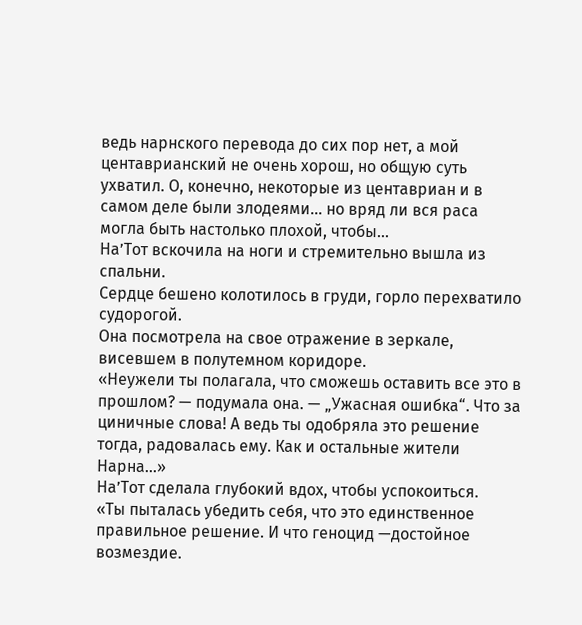ведь нарнского перевода до сих пор нет, а мой центаврианский не очень хорош, но общую суть ухватил. О, конечно, некоторые из центавриан и в самом деле были злодеями... но вряд ли вся раса могла быть настолько плохой, чтобы...
На’Тот вскочила на ноги и стремительно вышла из спальни.
Сердце бешено колотилось в груди, горло перехватило судорогой.
Она посмотрела на свое отражение в зеркале, висевшем в полутемном коридоре.
«Неужели ты полагала, что сможешь оставить все это в прошлом? — подумала она. — „Ужасная ошибка“. Что за циничные слова! А ведь ты одобряла это решение тогда, радовалась ему. Как и остальные жители Нарна...»
На’Тот сделала глубокий вдох, чтобы успокоиться.
«Ты пыталась убедить себя, что это единственное правильное решение. И что геноцид —достойное возмездие.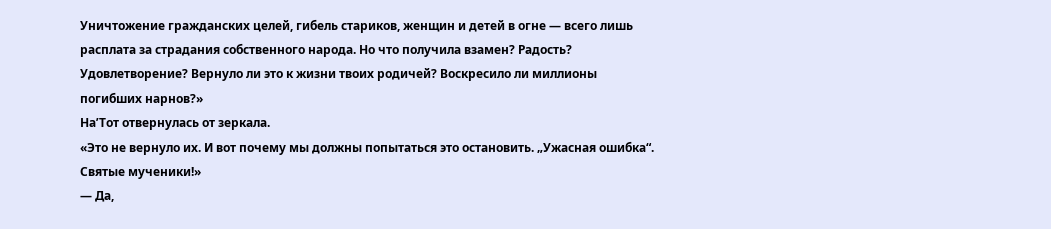Уничтожение гражданских целей, гибель стариков, женщин и детей в огне — всего лишь расплата за страдания собственного народа. Но что получила взамен? Радость? Удовлетворение? Вернуло ли это к жизни твоих родичей? Воскресило ли миллионы погибших нарнов?»
На’Тот отвернулась от зеркала.
«Это не вернуло их. И вот почему мы должны попытаться это остановить. „Ужасная ошибка“. Святые мученики!»
— Да,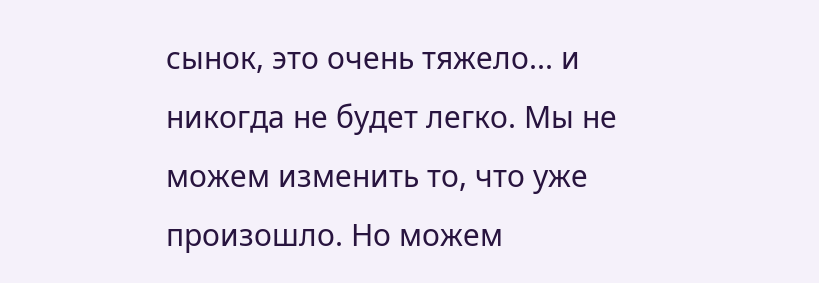сынок, это очень тяжело... и никогда не будет легко. Мы не можем изменить то, что уже произошло. Но можем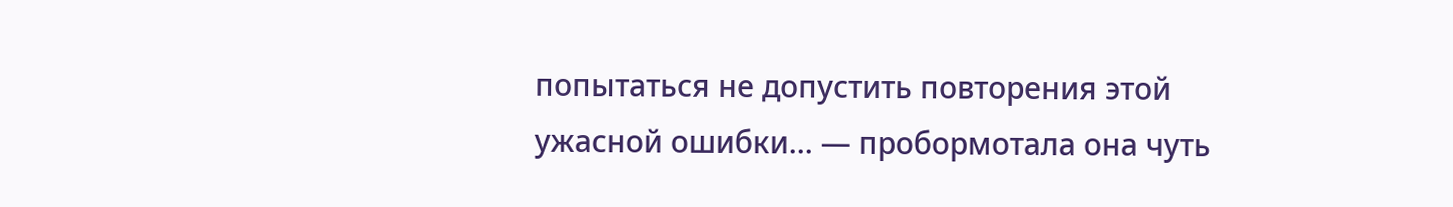попытаться не допустить повторения этой ужасной ошибки... — пробормотала она чуть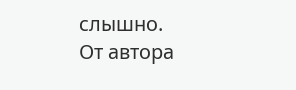слышно.
От автора